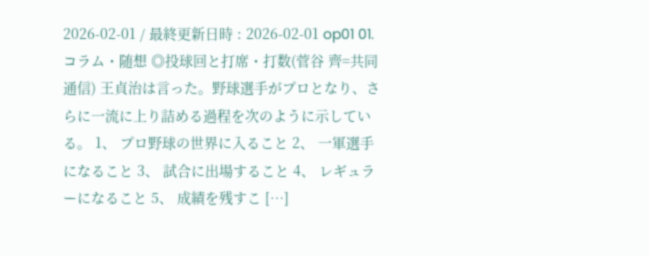2026-02-01 / 最終更新日時 : 2026-02-01 op01 01.コラム・随想 ◎投球回と打席・打数(菅谷 齊=共同通信) 王貞治は言った。野球選手がプロとなり、さらに一流に上り詰める過程を次のように示している。 1、 プロ野球の世界に入ること 2、 一軍選手になること 3、 試合に出場すること 4、 レギュラーになること 5、 成績を残すこ […]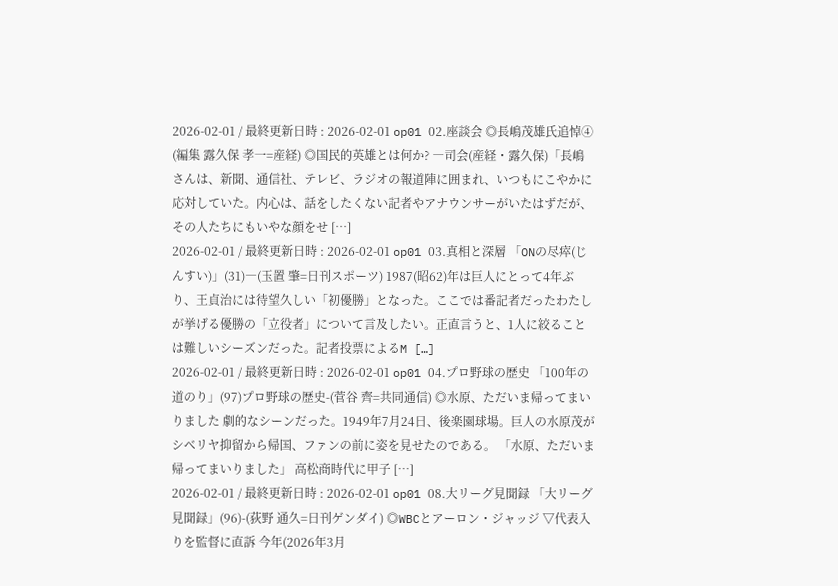2026-02-01 / 最終更新日時 : 2026-02-01 op01 02.座談会 ◎長嶋茂雄氏追悼④ (編集 露久保 孝一=産経) ◎国民的英雄とは何か? ―司会(産経・露久保)「長嶋さんは、新聞、通信社、テレビ、ラジオの報道陣に囲まれ、いつもにこやかに応対していた。内心は、話をしたくない記者やアナウンサーがいたはずだが、その人たちにもいやな顔をせ […]
2026-02-01 / 最終更新日時 : 2026-02-01 op01 03.真相と深層 「ONの尽瘁(じんすい)」(31)―(玉置 肇=日刊スポーツ) 1987(昭62)年は巨人にとって4年ぶり、王貞治には待望久しい「初優勝」となった。ここでは番記者だったわたしが挙げる優勝の「立役者」について言及したい。正直言うと、1人に絞ることは難しいシーズンだった。記者投票によるM […]
2026-02-01 / 最終更新日時 : 2026-02-01 op01 04.プロ野球の歴史 「100年の道のり」(97)プロ野球の歴史-(菅谷 齊=共同通信) ◎水原、ただいま帰ってまいりました 劇的なシーンだった。1949年7月24日、後楽園球場。巨人の水原茂がシベリヤ抑留から帰国、ファンの前に姿を見せたのである。 「水原、ただいま帰ってまいりました」 高松商時代に甲子 […]
2026-02-01 / 最終更新日時 : 2026-02-01 op01 08.大リーグ見聞録 「大リーグ見聞録」(96)-(荻野 通久=日刊ゲンダイ) ◎WBCとアーロン・ジャッジ ▽代表入りを監督に直訴 今年(2026年3月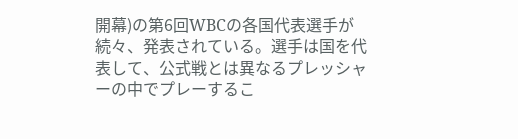開幕)の第6回WBCの各国代表選手が続々、発表されている。選手は国を代表して、公式戦とは異なるプレッシャーの中でプレーするこ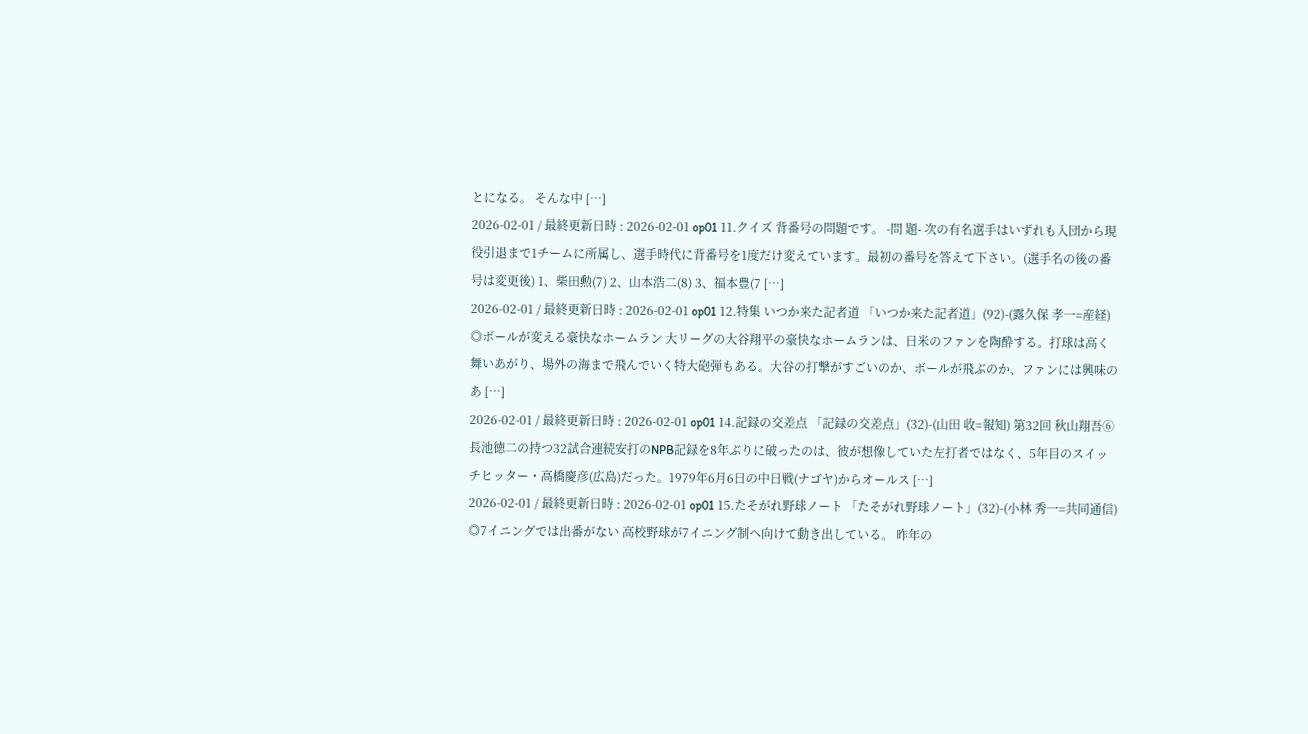とになる。 そんな中 […]
2026-02-01 / 最終更新日時 : 2026-02-01 op01 11.クイズ 背番号の問題です。 -問 題- 次の有名選手はいずれも入団から現役引退まで1チームに所属し、選手時代に背番号を1度だけ変えています。最初の番号を答えて下さい。(選手名の後の番号は変更後) 1、柴田勲(7) 2、山本浩二(8) 3、福本豊(7 […]
2026-02-01 / 最終更新日時 : 2026-02-01 op01 12.特集 いつか来た記者道 「いつか来た記者道」(92)-(露久保 孝一=産経) ◎ボールが変える豪快なホームラン 大リーグの大谷翔平の豪快なホームランは、日米のファンを陶酔する。打球は高く舞いあがり、場外の海まで飛んでいく特大砲弾もある。大谷の打撃がすごいのか、ボールが飛ぶのか、ファンには興味のあ […]
2026-02-01 / 最終更新日時 : 2026-02-01 op01 14.記録の交差点 「記録の交差点」(32)-(山田 收=報知) 第32回 秋山翔吾⑥ 長池徳二の持つ32試合連続安打のNPB記録を8年ぶりに破ったのは、彼が想像していた左打者ではなく、5年目のスイッチヒッター・高橋慶彦(広島)だった。1979年6月6日の中日戦(ナゴヤ)からオールス […]
2026-02-01 / 最終更新日時 : 2026-02-01 op01 15.たそがれ野球ノート 「たそがれ野球ノート」(32)-(小林 秀一=共同通信) ◎7イニングでは出番がない 高校野球が7イニング制へ向けて動き出している。 昨年の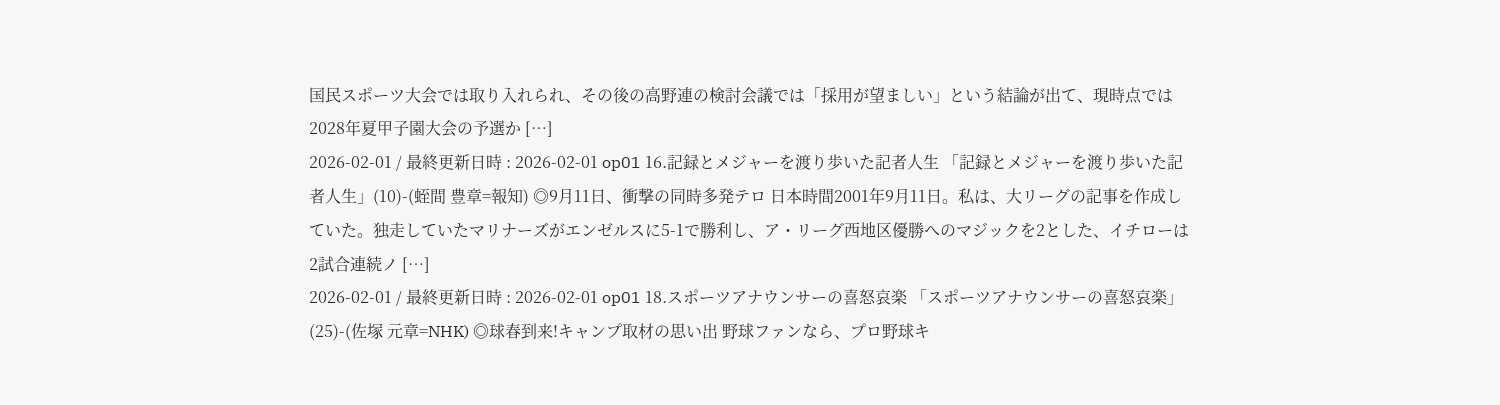国民スポーツ大会では取り入れられ、その後の高野連の検討会議では「採用が望ましい」という結論が出て、現時点では2028年夏甲子園大会の予選か […]
2026-02-01 / 最終更新日時 : 2026-02-01 op01 16.記録とメジャーを渡り歩いた記者人生 「記録とメジャーを渡り歩いた記者人生」(10)-(蛭間 豊章=報知) ◎9月11日、衝撃の同時多発テロ 日本時間2001年9月11日。私は、大リーグの記事を作成していた。独走していたマリナーズがエンゼルスに5-1で勝利し、ア・リーグ西地区優勝へのマジックを2とした、イチローは2試合連続ノ […]
2026-02-01 / 最終更新日時 : 2026-02-01 op01 18.スポーツアナウンサーの喜怒哀楽 「スポーツアナウンサーの喜怒哀楽」(25)-(佐塚 元章=NHK) ◎球春到来!キャンプ取材の思い出 野球ファンなら、プロ野球キ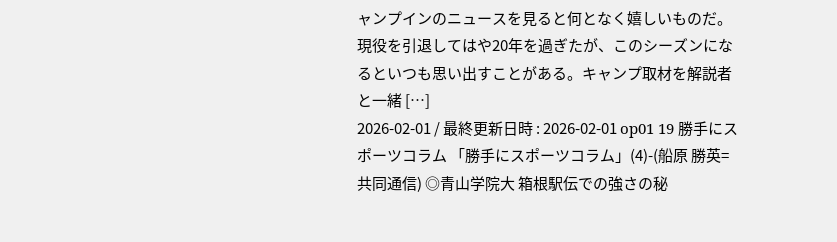ャンプインのニュースを見ると何となく嬉しいものだ。現役を引退してはや20年を過ぎたが、このシーズンになるといつも思い出すことがある。キャンプ取材を解説者と一緒 […]
2026-02-01 / 最終更新日時 : 2026-02-01 op01 19 勝手にスポーツコラム 「勝手にスポーツコラム」(4)-(船原 勝英=共同通信) ◎青山学院大 箱根駅伝での強さの秘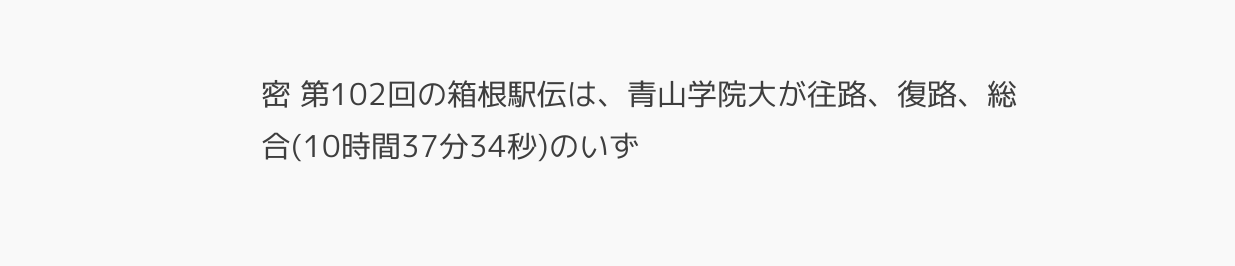密 第102回の箱根駅伝は、青山学院大が往路、復路、総合(10時間37分34秒)のいず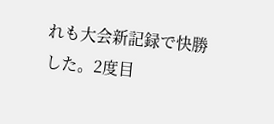れも大会新記録で快勝した。2度目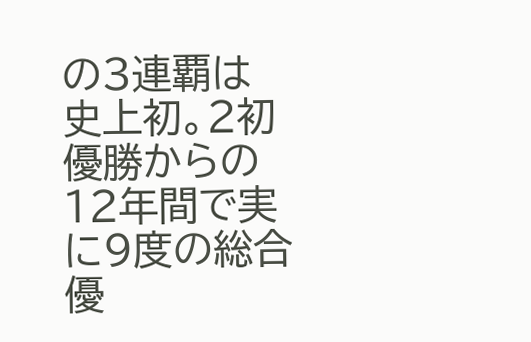の3連覇は史上初。2初優勝からの12年間で実に9度の総合優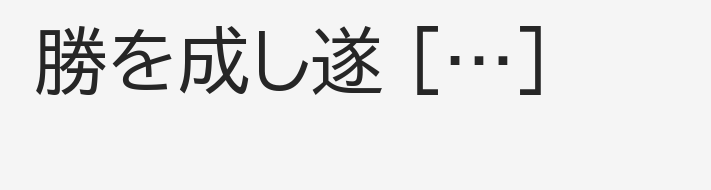勝を成し遂 […]